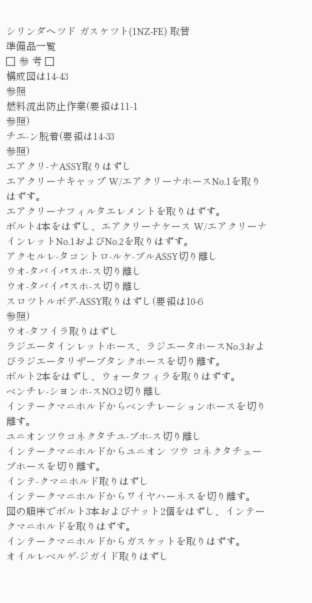シリンダヘツド ガスケツト(1NZ-FE) 取替
準備品一覧
□ 参 考 □
構成図は14-43
参照
燃料流出防止作業(要領は11-1
参照)
チエ-ン脱着(要領は14-33
参照)
エアクリ-ナASSY取りはずし
エアクリーナキャップ W/エアクリーナホースNo.1を取りはずす。
エアクリーナフィルタエレメントを取りはずす。
ボルト4本をはずし、エアクリーナケース W/エアクリーナインレットNo.1およびNo.2を取りはずす。
アクセルレ-タコントロ-ルケ-ブルASSY切り離し
ウオ-タバイパスホ-ス切り離し
ウオ-タバイパスホ-ス切り離し
スロツトルボデ-ASSY取りはずし(要領は10-6
参照)
ウオ-タフイラ取りはずし
ラジエータインレットホース、ラジエータホースNo.3およびラジエータリザーブタンクホースを切り離す。
ボルト2本をはずし、ウォータフィラを取りはずす。
ベンチレ-シヨンホ-スNO.2切り離し
インテークマニホルドからベンチレーションホースを切り離す。
ユニオンツウコネクタチユ-ブホ-ス切り離し
インテークマニホルドからユニオン ツウ コネクタチューブホースを切り離す。
インテ-クマニホルド取りはずし
インテークマニホルドからワイヤハーネスを切り離す。
図の順序でボルト3本およびナット2個をはずし、インテークマニホルドを取りはずす。
インテークマニホルドからガスケットを取りはずす。
オイルレベルゲ-ジガイド取りはずし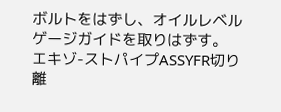ボルトをはずし、オイルレベルゲージガイドを取りはずす。
エキゾ-ストパイプASSYFR切り離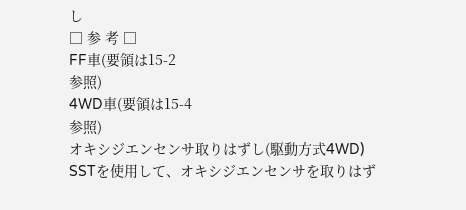し
□ 参 考 □
FF車(要領は15-2
参照)
4WD車(要領は15-4
参照)
オキシジエンセンサ取りはずし(駆動方式4WD)
SSTを使用して、オキシジエンセンサを取りはず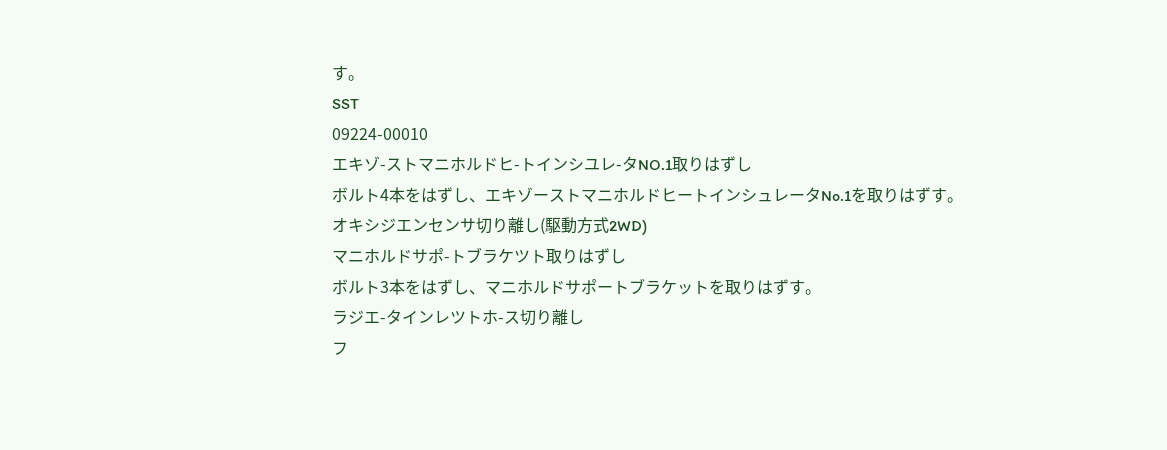す。
SST
09224-00010
エキゾ-ストマニホルドヒ-トインシユレ-タNO.1取りはずし
ボルト4本をはずし、エキゾーストマニホルドヒートインシュレータNo.1を取りはずす。
オキシジエンセンサ切り離し(駆動方式2WD)
マニホルドサポ-トブラケツト取りはずし
ボルト3本をはずし、マニホルドサポートブラケットを取りはずす。
ラジエ-タインレツトホ-ス切り離し
フ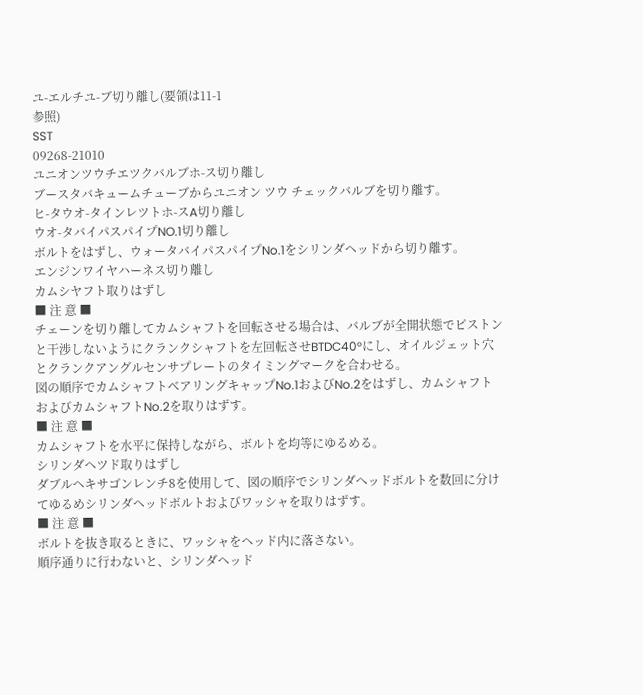ユ-エルチユ-ブ切り離し(要領は11-1
参照)
SST
09268-21010
ユニオンツウチエツクバルブホ-ス切り離し
ブースタバキュームチューブからユニオン ツウ チェックバルブを切り離す。
ヒ-タウオ-タインレツトホ-スA切り離し
ウオ-タバイパスパイプNO.1切り離し
ボルトをはずし、ウォータバイパスパイプNo.1をシリンダヘッドから切り離す。
エンジンワイヤハーネス切り離し
カムシヤフト取りはずし
■ 注 意 ■
チェーンを切り離してカムシャフトを回転させる場合は、バルブが全開状態でピストンと干渉しないようにクランクシャフトを左回転させBTDC40°にし、オイルジェット穴とクランクアングルセンサプレートのタイミングマークを合わせる。
図の順序でカムシャフトベアリングキャップNo.1およびNo.2をはずし、カムシャフトおよびカムシャフトNo.2を取りはずす。
■ 注 意 ■
カムシャフトを水平に保持しながら、ボルトを均等にゆるめる。
シリンダヘツド取りはずし
ダブルヘキサゴンレンチ8を使用して、図の順序でシリンダへッドボルトを数回に分けてゆるめシリンダヘッドボルトおよびワッシャを取りはずす。
■ 注 意 ■
ボルトを抜き取るときに、ワッシャをヘッド内に落さない。
順序通りに行わないと、シリンダヘッド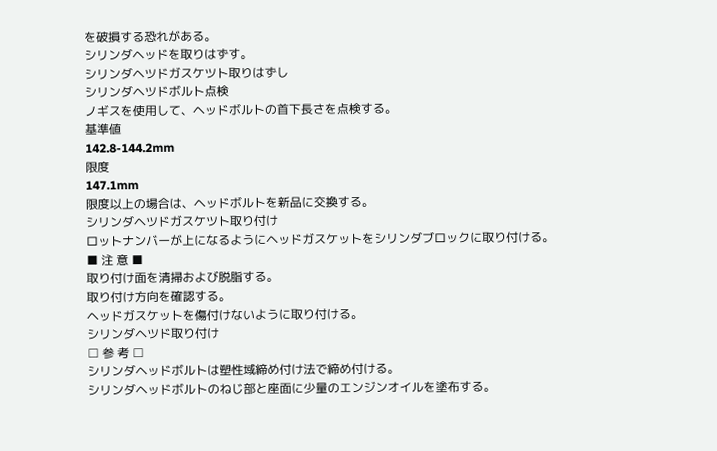を破損する恐れがある。
シリンダヘッドを取りはずす。
シリンダヘツドガスケツト取りはずし
シリンダヘツドボルト点検
ノギスを使用して、ヘッドボルトの首下長さを点検する。
基準値
142.8-144.2mm
限度
147.1mm
限度以上の場合は、ヘッドボルトを新品に交換する。
シリンダヘツドガスケツト取り付け
ロットナンバーが上になるようにヘッドガスケットをシリンダブロックに取り付ける。
■ 注 意 ■
取り付け面を清掃および脱脂する。
取り付け方向を確認する。
ヘッドガスケットを傷付けないように取り付ける。
シリンダヘツド取り付け
□ 参 考 □
シリンダヘッドボルトは塑性域締め付け法で締め付ける。
シリンダヘッドボルトのねじ部と座面に少量のエンジンオイルを塗布する。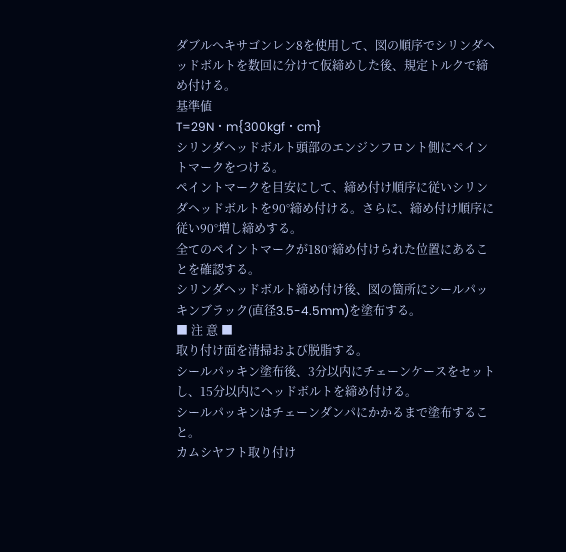ダブルへキサゴンレン8を使用して、図の順序でシリンダヘッドボルトを数回に分けて仮締めした後、規定トルクで締め付ける。
基準値
T=29N・m{300kgf・cm}
シリンダヘッドボルト頭部のエンジンフロント側にペイントマークをつける。
ペイントマークを目安にして、締め付け順序に従いシリンダヘッドボルトを90°締め付ける。さらに、締め付け順序に従い90°増し締めする。
全てのペイントマークが180°締め付けられた位置にあることを確認する。
シリンダヘッドボルト締め付け後、図の箇所にシールパッキンブラック(直径3.5-4.5mm)を塗布する。
■ 注 意 ■
取り付け面を清掃および脱脂する。
シールパッキン塗布後、3分以内にチェーンケースをセットし、15分以内にヘッドボルトを締め付ける。
シールパッキンはチェーンダンパにかかるまで塗布すること。
カムシヤフト取り付け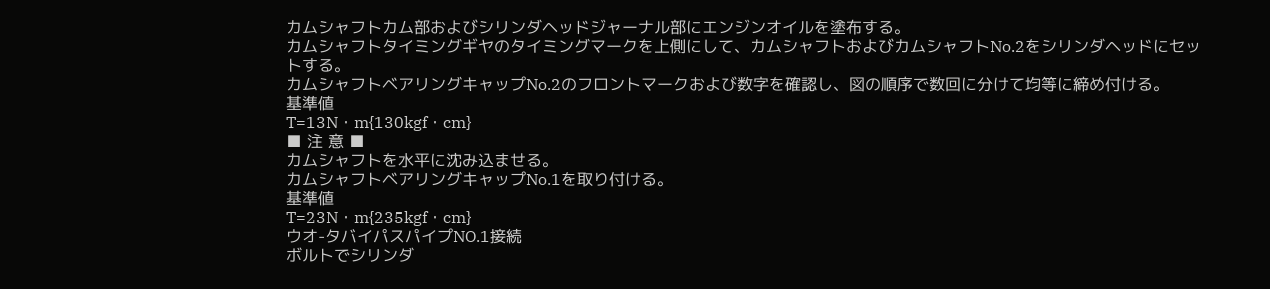カムシャフトカム部およびシリンダヘッドジャーナル部にエンジンオイルを塗布する。
カムシャフトタイミングギヤのタイミングマークを上側にして、カムシャフトおよびカムシャフトNo.2をシリンダヘッドにセットする。
カムシャフトベアリングキャップNo.2のフロントマークおよび数字を確認し、図の順序で数回に分けて均等に締め付ける。
基準値
T=13N・m{130kgf・cm}
■ 注 意 ■
カムシャフトを水平に沈み込ませる。
カムシャフトベアリングキャップNo.1を取り付ける。
基準値
T=23N・m{235kgf・cm}
ウオ-タバイパスパイプNO.1接続
ボルトでシリンダ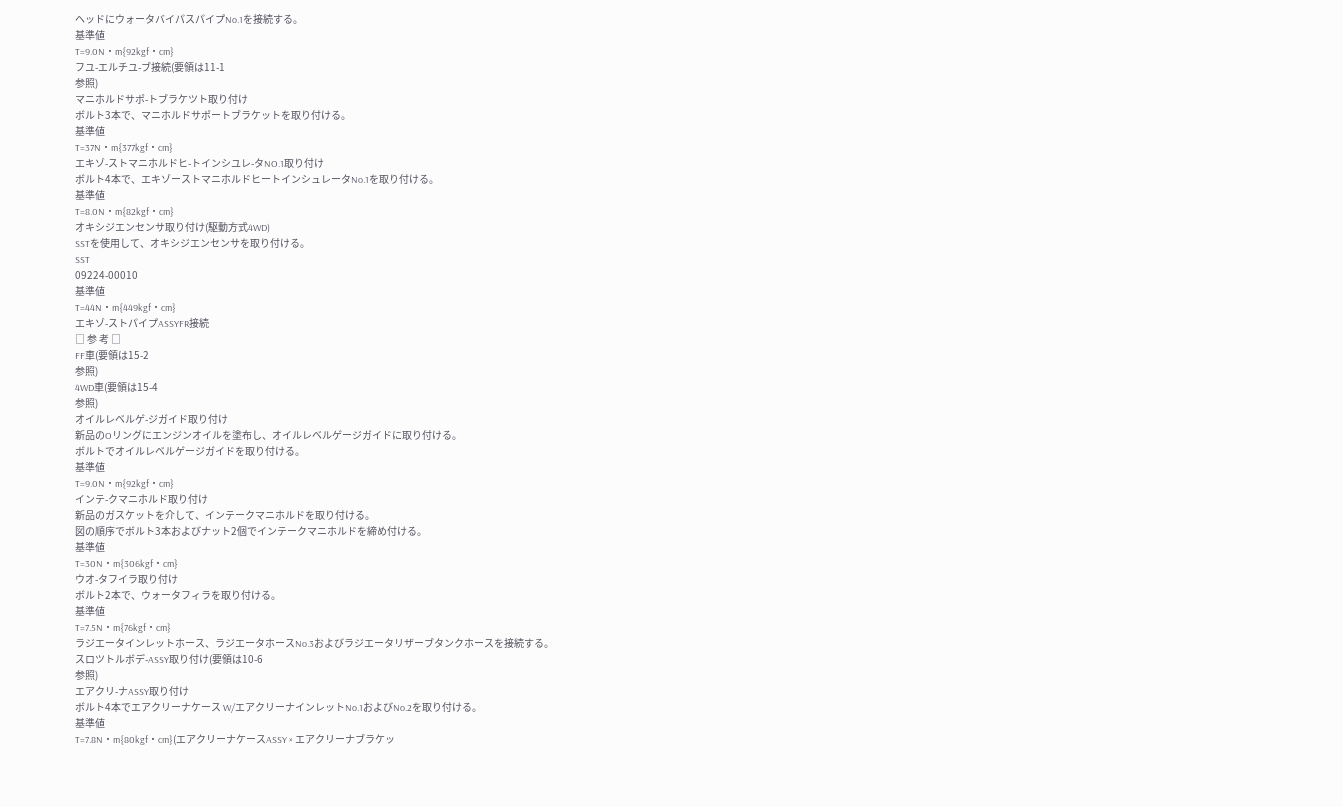ヘッドにウォータバイパスパイプNo.1を接続する。
基準値
T=9.0N・m{92kgf・cm}
フユ-エルチユ-ブ接続(要領は11-1
参照)
マニホルドサポ-トブラケツト取り付け
ボルト3本で、マニホルドサポートブラケットを取り付ける。
基準値
T=37N・m{377kgf・cm}
エキゾ-ストマニホルドヒ-トインシユレ-タNO.1取り付け
ボルト4本で、エキゾーストマニホルドヒートインシュレータNo.1を取り付ける。
基準値
T=8.0N・m{82kgf・cm}
オキシジエンセンサ取り付け(駆動方式4WD)
SSTを使用して、オキシジエンセンサを取り付ける。
SST
09224-00010
基準値
T=44N・m{449kgf・cm}
エキゾ-ストパイプASSYFR接続
□ 参 考 □
FF車(要領は15-2
参照)
4WD車(要領は15-4
参照)
オイルレベルゲ-ジガイド取り付け
新品のOリングにエンジンオイルを塗布し、オイルレベルゲージガイドに取り付ける。
ボルトでオイルレベルゲージガイドを取り付ける。
基準値
T=9.0N・m{92kgf・cm}
インテ-クマニホルド取り付け
新品のガスケットを介して、インテークマニホルドを取り付ける。
図の順序でボルト3本およびナット2個でインテークマニホルドを締め付ける。
基準値
T=30N・m{306kgf・cm}
ウオ-タフイラ取り付け
ボルト2本で、ウォータフィラを取り付ける。
基準値
T=7.5N・m{76kgf・cm}
ラジエータインレットホース、ラジエータホースNo.3およびラジエータリザーブタンクホースを接続する。
スロツトルボデ-ASSY取り付け(要領は10-6
参照)
エアクリ-ナASSY取り付け
ボルト4本でエアクリーナケース W/エアクリーナインレットNo.1およびNo.2を取り付ける。
基準値
T=7.8N・m{80kgf・cm}(エアクリーナケースASSY × エアクリーナブラケッ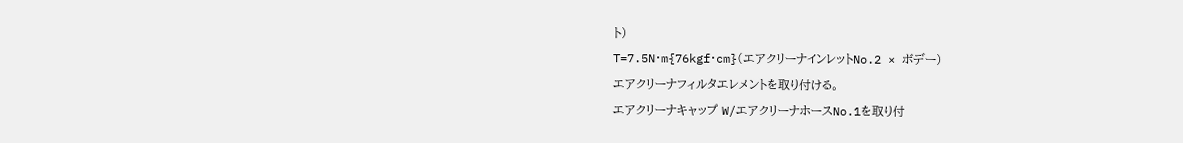ト)
T=7.5N・m{76kgf・cm}(エアクリーナインレットNo.2 × ボデー)
エアクリーナフィルタエレメントを取り付ける。
エアクリーナキャップ W/エアクリーナホースNo.1を取り付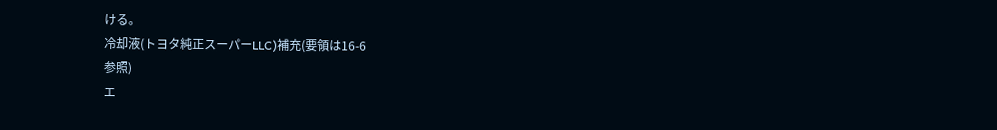ける。
冷却液(トヨタ純正スーパーLLC)補充(要領は16-6
参照)
エ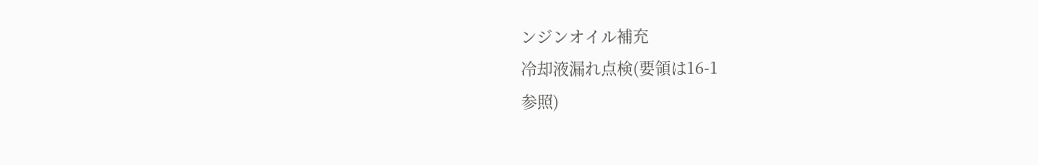ンジンオイル補充
冷却液漏れ点検(要領は16-1
参照)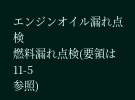エンジンオイル漏れ点検
燃料漏れ点検(要領は11-5
参照)